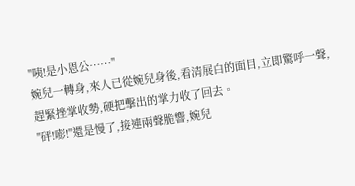"咦!是小恩公……"
婉兒一轉身,來人已從婉兒身後,看清展白的面目,立即驚呼一聲,趕緊挫掌收勢,硬把擊出的掌力收了回去。
"砰!嘭!"還是慢了,接連兩聲脆響,婉兒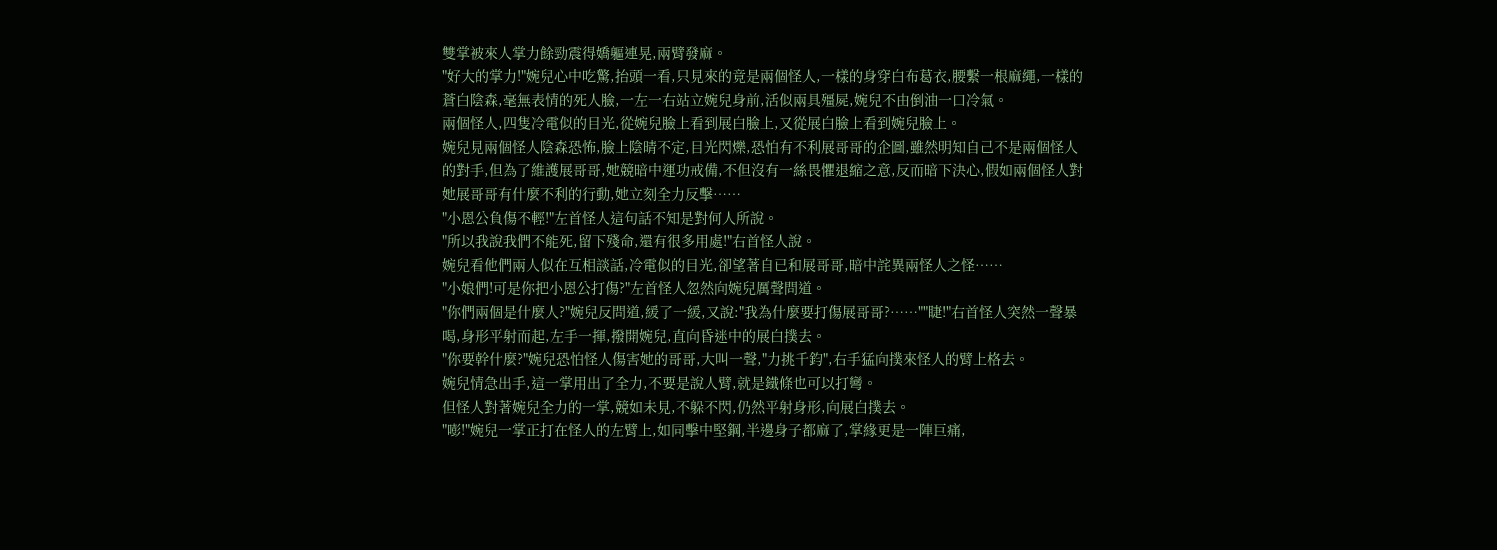雙掌被來人掌力餘勁震得嬌軀連晃,兩臂發麻。
"好大的掌力!"婉兒心中吃驚,抬頭一看,只見來的竟是兩個怪人,一樣的身穿白布葛衣,腰繫一根麻繩,一樣的蒼白陰森,毫無表情的死人臉,一左一右站立婉兒身前,活似兩具殭屍,婉兒不由倒油一口冷氣。
兩個怪人,四隻冷電似的目光,從婉兒臉上看到展白臉上,又從展白臉上看到婉兒臉上。
婉兒見兩個怪人陰森恐怖,臉上陰晴不定,目光閃爍,恐怕有不利展哥哥的企圖,雖然明知自己不是兩個怪人的對手,但為了維護展哥哥,她競暗中運功戒備,不但沒有一絲畏懼退縮之意,反而暗下決心,假如兩個怪人對她展哥哥有什麼不利的行動,她立刻全力反擊……
"小恩公負傷不輕!"左首怪人這句話不知是對何人所說。
"所以我說我們不能死,留下殘命,還有很多用處!"右首怪人說。
婉兒看他們兩人似在互相談話,冷電似的目光,卻望著自已和展哥哥,暗中詫異兩怪人之怪……
"小娘們!可是你把小恩公打傷?"左首怪人忽然向婉兒厲聲問道。
"你們兩個是什麼人?"婉兒反問道,緩了一緩,又說:"我為什麼要打傷展哥哥?……""睫!"右首怪人突然一聲暴喝,身形平射而起,左手一揮,撥開婉兒,直向昏迷中的展白撲去。
"你要幹什麼?"婉兒恐怕怪人傷害她的哥哥,大叫一聲,"力挑千鈞",右手猛向撲來怪人的臂上格去。
婉兒情急出手,這一掌用出了全力,不要是說人臂,就是鐵條也可以打彎。
但怪人對著婉兒全力的一掌,競如未見,不躲不閃,仍然平射身形,向展白撲去。
"嘭!"婉兒一掌正打在怪人的左臂上,如同擊中堅鋼,半邊身子都麻了,掌緣更是一陣巨痛,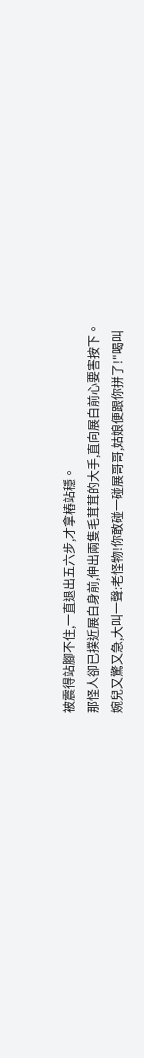被震得站腳不住,一直退出五六步,才拿樁站穩。
那怪人卻已撲近展白身前,伸出兩隻毛茸茸的大手,直向展白前心要害按下。
婉兒又驚又急,大叫一聲:老怪物!你敢碰一碰展哥哥,姑娘便跟你拼了!"喝叫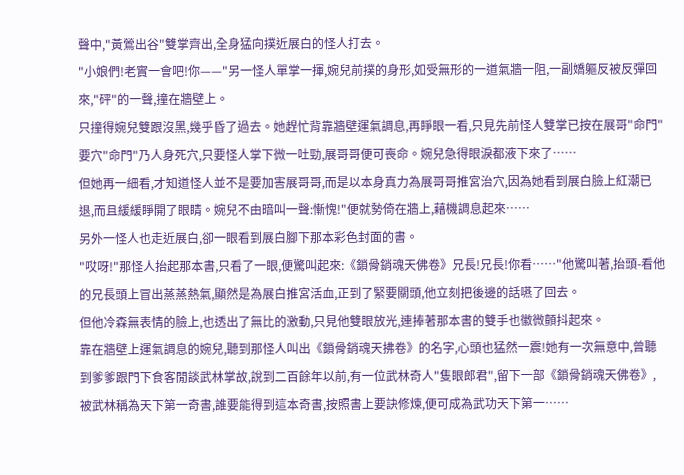聲中,"黃鶯出谷"雙掌齊出,全身猛向撲近展白的怪人打去。
"小娘們!老實一會吧!你——"另一怪人單掌一揮,婉兒前撲的身形,如受無形的一道氣牆一阻,一副嬌軀反被反彈回來,"砰"的一聲,撞在牆壁上。
只撞得婉兒雙跟沒黑,幾乎昏了過去。她趕忙背靠牆壁運氣調息,再睜眼一看,只見先前怪人雙掌已按在展哥"命門"要穴"命門"乃人身死穴,只要怪人掌下微一吐勁,展哥哥便可喪命。婉兒急得眼淚都液下來了……
但她再一細看,才知道怪人並不是要加害展哥哥,而是以本身真力為展哥哥推宮治穴,因為她看到展白臉上紅潮已退,而且緩緩睜開了眼睛。婉兒不由暗叫一聲:慚愧!"便就勢倚在牆上,藉機調息起來……
另外一怪人也走近展白,卻一眼看到展白腳下那本彩色封面的書。
"哎呀!"那怪人抬起那本書,只看了一眼,便驚叫起來:《鎖骨銷魂天佛卷》兄長!兄長!你看……"他驚叫著,抬頭-看他的兄長頭上冒出蒸蒸熱氣,顯然是為展白推宮活血,正到了緊要關頭,他立刻把後邊的話嚥了回去。
但他冷森無表情的臉上,也透出了無比的激動,只見他雙眼放光,連捧著那本書的雙手也徽微顫抖起來。
靠在牆壁上運氣調息的婉兒,聽到那怪人叫出《鎖骨銷魂天拂卷》的名字,心頭也猛然一震!她有一次無意中,曾聽到爹爹跟門下食客閒談武林掌故,說到二百餘年以前,有一位武林奇人"隻眼郎君",留下一部《鎖骨銷魂天佛卷》,被武林稱為天下第一奇書,誰要能得到這本奇書,按照書上要訣修煉,便可成為武功天下第一……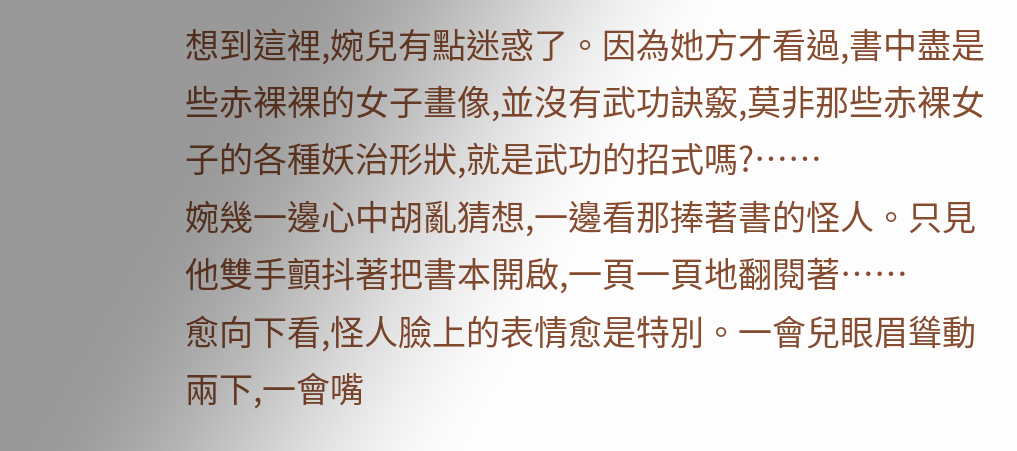想到這裡,婉兒有點迷惑了。因為她方才看過,書中盡是些赤裸裸的女子畫像,並沒有武功訣竅,莫非那些赤裸女子的各種妖治形狀,就是武功的招式嗎?……
婉幾一邊心中胡亂猜想,一邊看那捧著書的怪人。只見他雙手顫抖著把書本開啟,一頁一頁地翻閱著……
愈向下看,怪人臉上的表情愈是特別。一會兒眼眉聳動兩下,一會嘴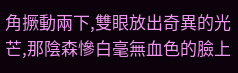角撅動兩下,雙眼放出奇異的光芒,那陰森慘白毫無血色的臉上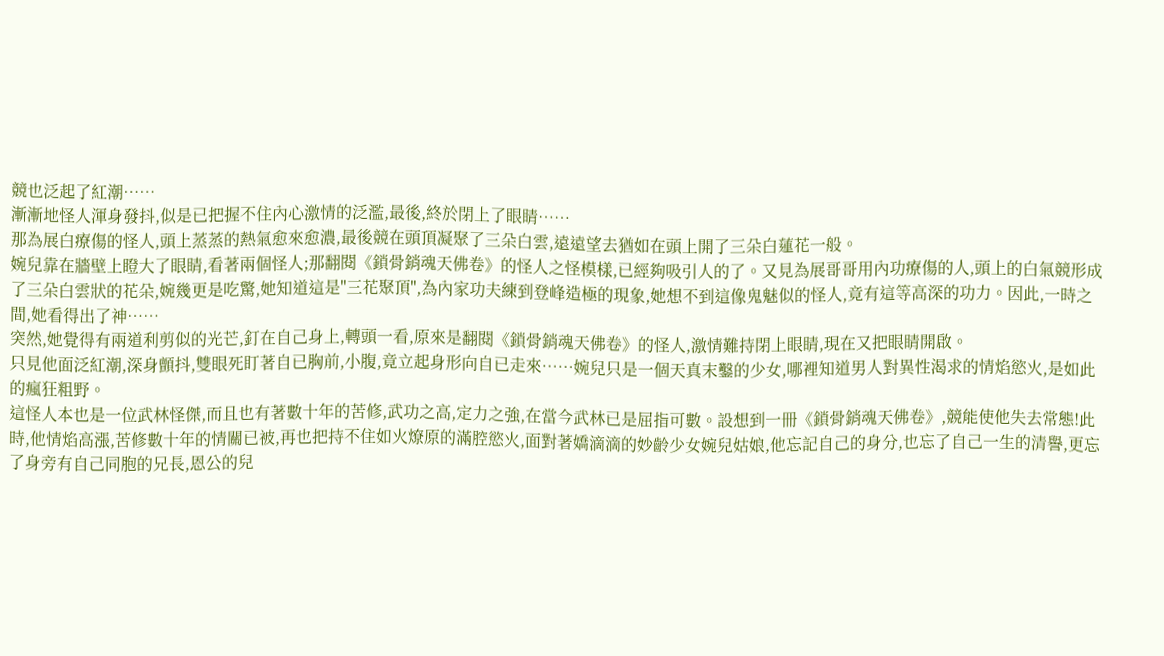競也泛起了紅潮……
漸漸地怪人渾身發抖,似是已把握不住內心激情的泛濫,最後,終於閉上了眼睛……
那為展白療傷的怪人,頭上蒸蒸的熱氣愈來愈濃,最後競在頭頂凝聚了三朵白雲,遠遠望去猶如在頭上開了三朵白蓮花一般。
婉兒靠在牆壁上瞪大了眼睛,看著兩個怪人;那翻閱《鎖骨銷魂天佛卷》的怪人之怪模樣,已經夠吸引人的了。又見為展哥哥用內功療傷的人,頭上的白氣競形成了三朵白雲狀的花朵,婉幾更是吃驚,她知道這是"三花聚頂",為內家功夫練到登峰造極的現象,她想不到這像鬼魅似的怪人,竟有這等高深的功力。因此,一時之間,她看得出了神……
突然,她覺得有兩道利剪似的光芒,釘在自己身上,轉頭一看,原來是翻閱《鎖骨銷魂天佛卷》的怪人,激情難持閉上眼睛,現在又把眼睛開啟。
只見他面泛紅潮,深身顫抖,雙眼死盯著自已胸前,小腹,竟立起身形向自已走來……婉兒只是一個天真末鑿的少女,哪裡知道男人對異性渴求的情焰慾火,是如此的瘋狂粗野。
這怪人本也是一位武林怪傑,而且也有著數十年的苦修,武功之高,定力之強,在當今武林已是屈指可數。設想到一冊《鎖骨銷魂天佛卷》,競能使他失去常態!此時,他情焰高漲,苦修數十年的情關已被,再也把持不住如火燎原的滿腔慾火,面對著嬌滴滴的妙齡少女婉兒姑娘,他忘記自己的身分,也忘了自己一生的清譽,更忘了身旁有自己同胞的兄長,恩公的兒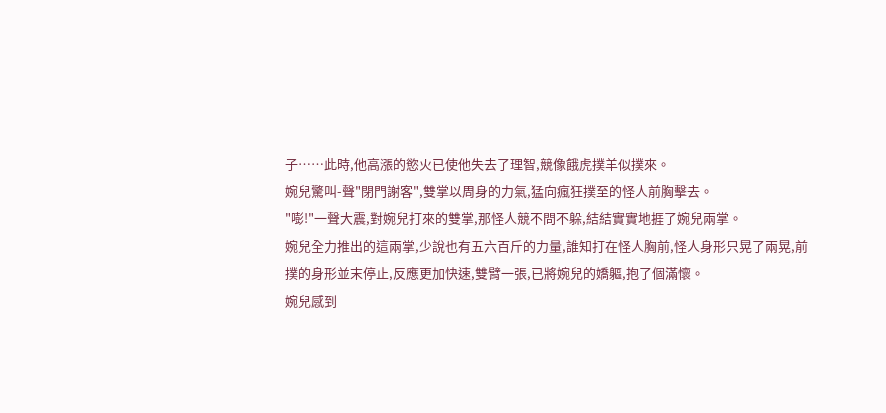子……此時,他高漲的慾火已使他失去了理智,競像餓虎撲羊似撲來。
婉兒驚叫-聲"閉門謝客",雙掌以周身的力氣,猛向瘋狂撲至的怪人前胸擊去。
"嘭!"一聲大震,對婉兒打來的雙掌,那怪人競不問不躲,結結實實地捱了婉兒兩掌。
婉兒全力推出的這兩掌,少說也有五六百斤的力量,誰知打在怪人胸前,怪人身形只晃了兩晃,前撲的身形並末停止,反應更加快速,雙臂一張,已將婉兒的嬌軀,抱了個滿懷。
婉兒感到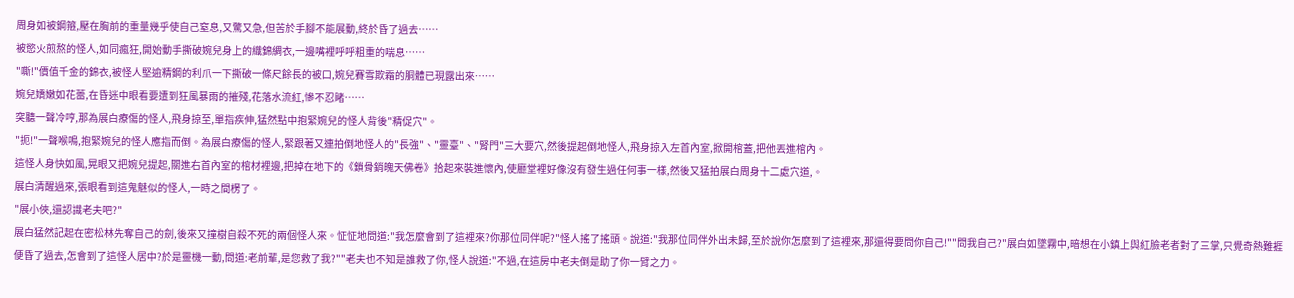周身如被鋼箍,壓在胸前的重量幾乎使自己窒息,又驚又急,但苦於手腳不能展動,終於昏了過去……
被慾火煎熬的怪人,如同瘋狂,開始動手撕破婉兒身上的織錦綢衣,一邊嘴裡呼呼粗重的喘息……
"嘶!"價值千金的錦衣,被怪人堅逾精鋼的利爪一下撕破一條尺餘長的被口,婉兒賽雪欺霜的胴體已現露出來……
婉兒嬌嫩如花蕾,在昏迷中眼看要遭到狂風暴雨的摧殘,花落水流紅,慘不忍睹……
突聽一聲冷哼,那為展白療傷的怪人,飛身掠至,單指疾伸,猛然點中抱緊婉兒的怪人背後"精促穴"。
"扼!"一聲喉鳴,抱緊婉兒的怪人應指而倒。為展白療傷的怪人,緊跟著又連拍倒地怪人的"長強"、"靈臺"、"腎門"三大要穴,然後提起倒地怪人,飛身掠入左首內室,掀開棺蓋,把他丟進棺內。
這怪人身快如風,晃眼又把婉兒提起,關進右首內室的棺材裡邊,把掉在地下的《鎖骨銷魄天佛卷》拾起來裝進懷內,使廳堂裡好像沒有發生過任何事一樣,然後又猛拍展白周身十二處穴道,。
展白清醒過來,張眼看到這鬼魅似的怪人,一時之間楞了。
"展小俠,還認識老夫吧?"
展白猛然記起在密松林先奪自己的劍,後來又撞樹自殺不死的兩個怪人來。怔怔地問道:"我怎麼會到了這裡來?你那位同伴呢?"怪人搖了搖頭。說道:"我那位同伴外出未歸,至於說你怎麼到了這裡來,那還得要問你自己!""問我自己?"展白如墜霧中,暗想在小鎮上與紅臉老者對了三掌,只覺奇熱難捱便昏了過去,怎會到了這怪人居中?於是靈機一動,問道:老前輩,是您救了我?""老夫也不知是誰救了你,怪人說道:"不過,在這房中老夫倒是助了你一臂之力。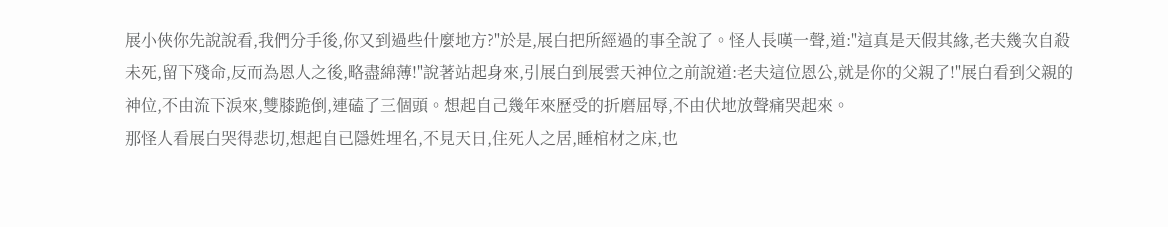展小俠你先說說看,我們分手後,你又到過些什麼地方?"於是,展白把所經過的事全說了。怪人長嘆一聲,道:"這真是天假其緣,老夫幾次自殺未死,留下殘命,反而為恩人之後,略盡綿薄!"說著站起身來,引展白到展雲天神位之前說道:老夫這位恩公,就是你的父親了!"展白看到父親的神位,不由流下淚來,雙膝跪倒,連磕了三個頭。想起自己幾年來歷受的折磨屈辱,不由伏地放聲痛哭起來。
那怪人看展白哭得悲切,想起自已隱姓埋名,不見天日,住死人之居,睡棺材之床,也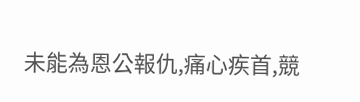未能為恩公報仇,痛心疾首,競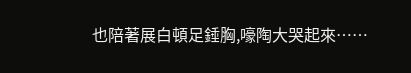也陪著展白頓足錘胸,嚎陶大哭起來……